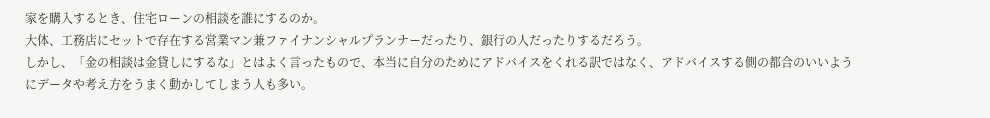家を購入するとき、住宅ローンの相談を誰にするのか。
大体、工務店にセットで存在する営業マン兼ファイナンシャルプランナーだったり、銀行の人だったりするだろう。
しかし、「金の相談は金貸しにするな」とはよく言ったもので、本当に自分のためにアドバイスをくれる訳ではなく、アドバイスする側の都合のいいようにデータや考え方をうまく動かしてしまう人も多い。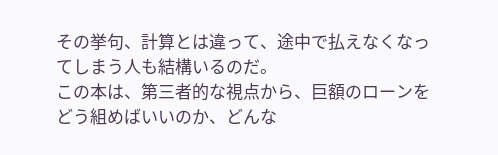その挙句、計算とは違って、途中で払えなくなってしまう人も結構いるのだ。
この本は、第三者的な視点から、巨額のローンをどう組めばいいのか、どんな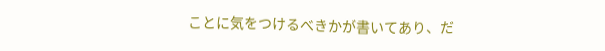ことに気をつけるべきかが書いてあり、だ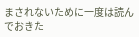まされないために一度は読んでおきた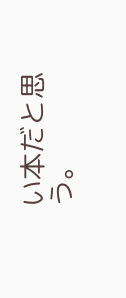い本だと思う。